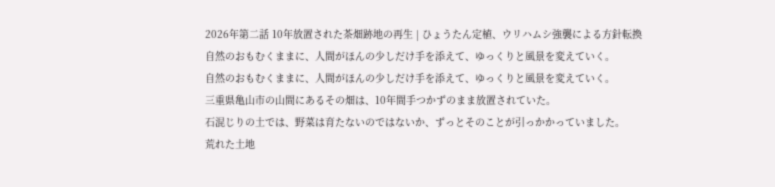2026年第二話 10年放置された茶畑跡地の再生 | ひょうたん定植、ウリハムシ強襲による方針転換
自然のおもむくままに、人間がほんの少しだけ手を添えて、ゆっくりと風景を変えていく。
自然のおもむくままに、人間がほんの少しだけ手を添えて、ゆっくりと風景を変えていく。
三重県亀山市の山間にあるその畑は、10年間手つかずのまま放置されていた。
石混じりの土では、野菜は育たないのではないか、ずっとそのことが引っかかっていました。
荒れた土地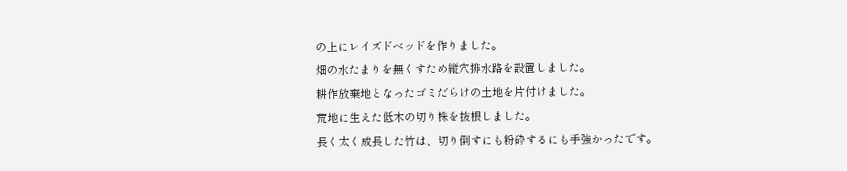の上にレイズドベッドを作りました。
畑の水たまりを無くすため縦穴排水路を設置しました。
耕作放棄地となったゴミだらけの土地を片付けました。
荒地に生えた低木の切り株を抜根しました。
長く太く成長した竹は、切り倒すにも粉砕するにも手強かったです。